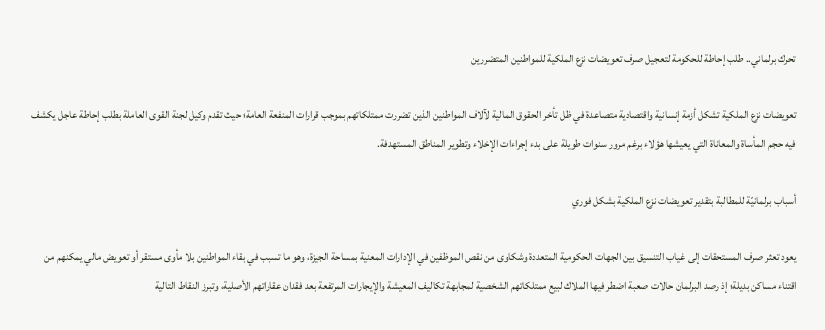تحرك برلماني.. طلب إحاطة للحكومة لتعجيل صرف تعويضات نزع الملكية للمواطنين المتضررين

تعويضات نزع الملكية تشكل أزمة إنسانية واقتصادية متصاعدة في ظل تأخر الحقوق المالية لآلاف المواطنين الذين تضررت ممتلكاتهم بموجب قرارات المنفعة العامة؛ حيث تقدم وكيل لجنة القوى العاملة بطلب إحاطة عاجل يكشف فيه حجم المأساة والمعاناة التي يعيشها هؤلاء برغم مرور سنوات طويلة على بدء إجراءات الإخلاء وتطوير المناطق المستهدفة.

أسباب برلمانيّة للمطالبة بتقدير تعويضات نزع الملكية بشكل فوري

يعود تعثر صرف المستحقات إلى غياب التنسيق بين الجهات الحكومية المتعددة وشكاوى من نقص الموظفين في الإدارات المعنية بمساحة الجيزة، وهو ما تسبب في بقاء المواطنين بلا مأوى مستقر أو تعويض مالي يمكنهم من اقتناء مساكن بديلة؛ إذ رصد البرلمان حالات صعبة اضطر فيها الملاك لبيع ممتلكاتهم الشخصية لمجابهة تكاليف المعيشة والإيجارات المرتفعة بعد فقدان عقاراتهم الأصلية، وتبرز النقاط التالية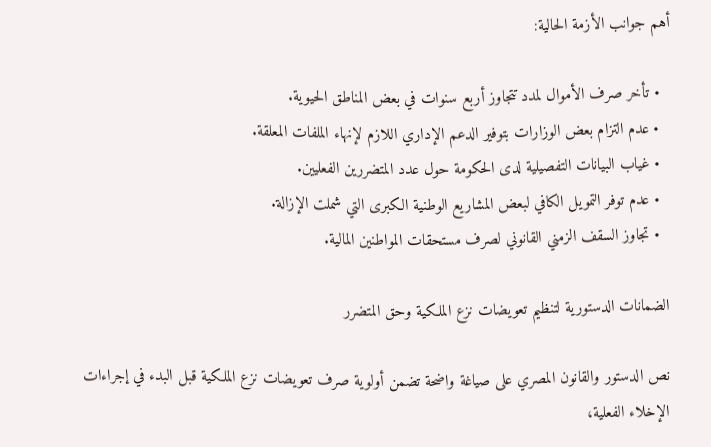أهم جوانب الأزمة الحالية:

  • تأخر صرف الأموال لمدد تتجاوز أربع سنوات في بعض المناطق الحيوية.
  • عدم التزام بعض الوزارات بتوفير الدعم الإداري اللازم لإنهاء الملفات المعلقة.
  • غياب البيانات التفصيلية لدى الحكومة حول عدد المتضررين الفعليين.
  • عدم توفر التمويل الكافي لبعض المشاريع الوطنية الكبرى التي شملت الإزالة.
  • تجاوز السقف الزمني القانوني لصرف مستحقات المواطنين المالية.

الضمانات الدستورية لتنظيم تعويضات نزع الملكية وحق المتضرر

نص الدستور والقانون المصري على صياغة واضحة تضمن أولوية صرف تعويضات نزع الملكية قبل البدء في إجراءات الإخلاء الفعلية،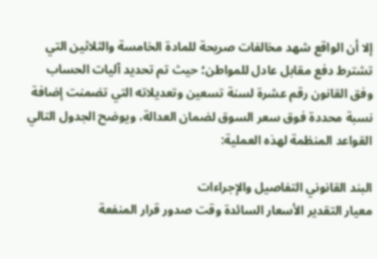إلا أن الواقع شهد مخالفات صريحة للمادة الخامسة والثلاثين التي تشترط دفع مقابل عادل للمواطن؛ حيث تم تحديد آليات الحساب وفق القانون رقم عشرة لسنة تسعين وتعديلاته التي تضمنت إضافة نسبة محددة فوق سعر السوق لضمان العدالة، ويوضح الجدول التالي القواعد المنظمة لهذه العملية:

البند القانوني التفاصيل والإجراءات
معيار التقدير الأسعار السائدة وقت صدور قرار المنفعة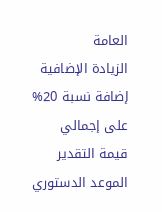العامة
الزيادة الإضافية إضافة نسبة 20% على إجمالي قيمة التقدير
الموعد الدستوري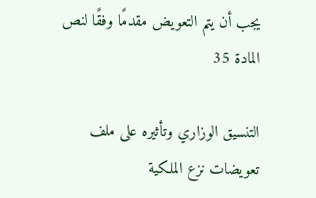يجب أن يتم التعويض مقدمًا وفقًا لنص المادة 35

التنسيق الوزاري وتأثيره على ملف تعويضات نزع الملكية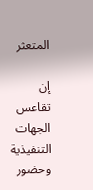المتعثر

إن تقاعس الجهات التنفيذية وحضور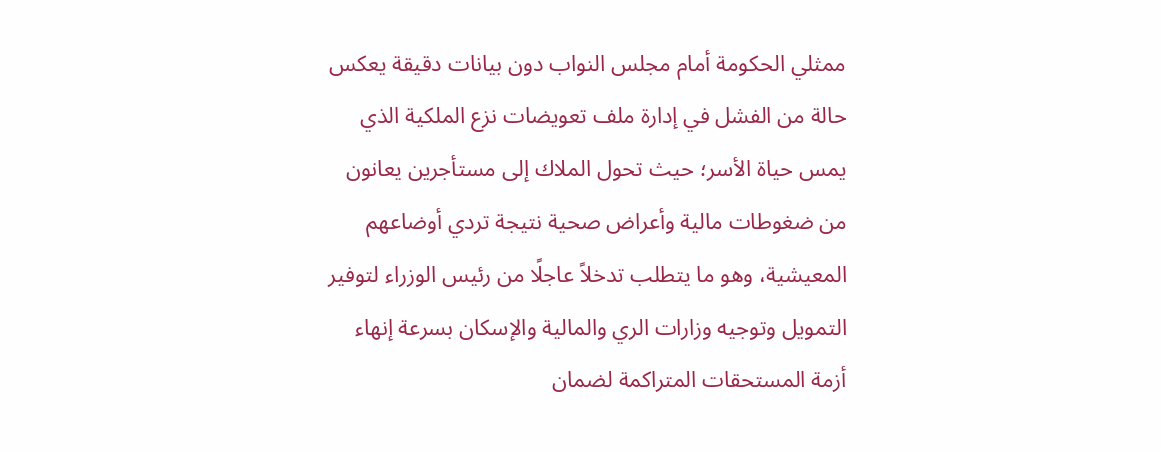ممثلي الحكومة أمام مجلس النواب دون بيانات دقيقة يعكس حالة من الفشل في إدارة ملف تعويضات نزع الملكية الذي يمس حياة الأسر؛ حيث تحول الملاك إلى مستأجرين يعانون من ضغوطات مالية وأعراض صحية نتيجة تردي أوضاعهم المعيشية، وهو ما يتطلب تدخلاً عاجلًا من رئيس الوزراء لتوفير التمويل وتوجيه وزارات الري والمالية والإسكان بسرعة إنهاء أزمة المستحقات المتراكمة لضمان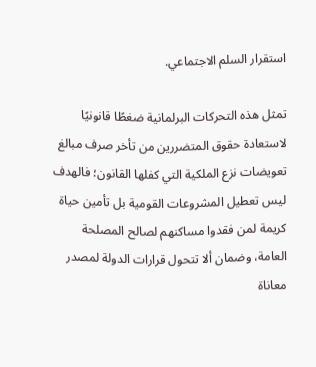استقرار السلم الاجتماعي.

تمثل هذه التحركات البرلمانية ضغطًا قانونيًا لاستعادة حقوق المتضررين من تأخر صرف مبالغ تعويضات نزع الملكية التي كفلها القانون؛ فالهدف ليس تعطيل المشروعات القومية بل تأمين حياة كريمة لمن فقدوا مساكنهم لصالح المصلحة العامة، وضمان ألا تتحول قرارات الدولة لمصدر معاناة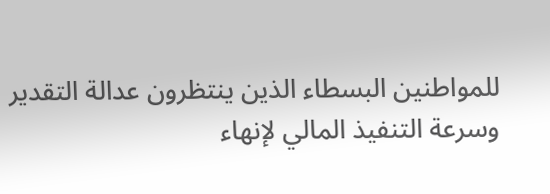للمواطنين البسطاء الذين ينتظرون عدالة التقدير وسرعة التنفيذ المالي لإنهاء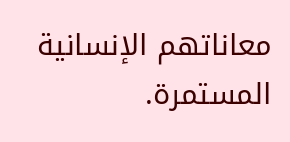معاناتهم الإنسانية المستمرة.